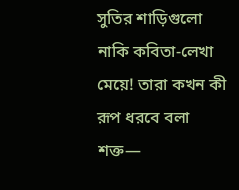সুতির শাড়িগুলো নাকি কবিতা-লেখা মেয়ে! তারা কখন কী রূপ ধরবে বলা শক্ত—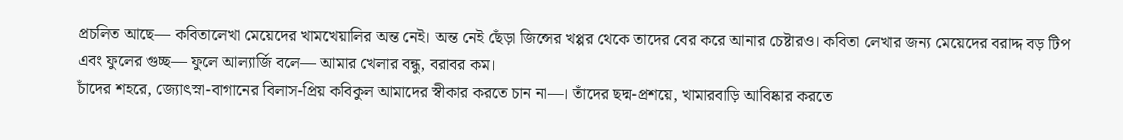প্রচলিত আছে— কবিতালেখা মেয়েদের খামখেয়ালির অন্ত নেই। অন্ত নেই ছেঁড়া জিন্সের খপ্পর থেকে তাদের বের করে আনার চেষ্টারও। কবিতা লেখার জন্য মেয়েদের বরাদ্দ বড় টিপ এবং ফুলের গুচ্ছ— ফুলে আল্যার্জি বলে— আমার খেলার বন্ধু, বরাবর কম।
চাঁদের শহরে, জ্যোৎস্না-বাগানের বিলাস-প্রিয় কবিকুল আমাদের স্বীকার করতে চান না—। তাঁদের ছদ্ম-প্রশয়ে, খামারবাড়ি আবিষ্কার করতে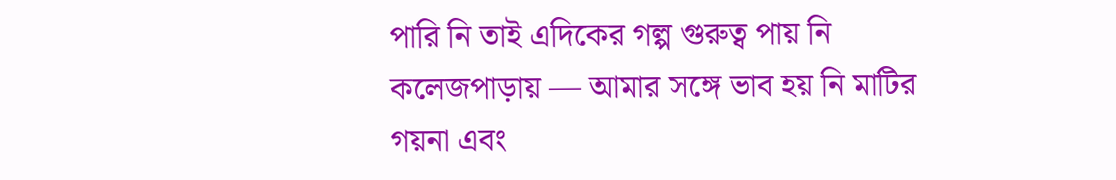পারি নি তাই এদিকের গল্প গুরুত্ব পায় নি কলেজপাড়ায় — আমার সঙ্গে ভাব হয় নি মাটির গয়না এবং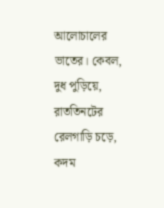আলোচালের ভাতের। কেবল, দুধ পুড়িয়ে, রাততিনটের রেলগাড়ি চড়ে, কদম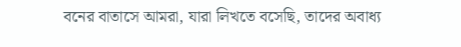বনের বাতাসে আমরা, যারা লিখতে বসেছি, তাদের অবাধ্য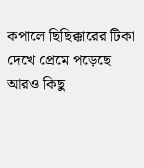কপালে ছিছিক্কারের টিকা দেখে প্রেমে পড়েছে আরও কিছু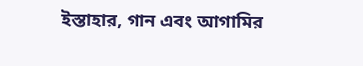ইস্তাহার, গান এবং আগামির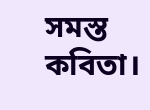সমস্ত কবিতা।